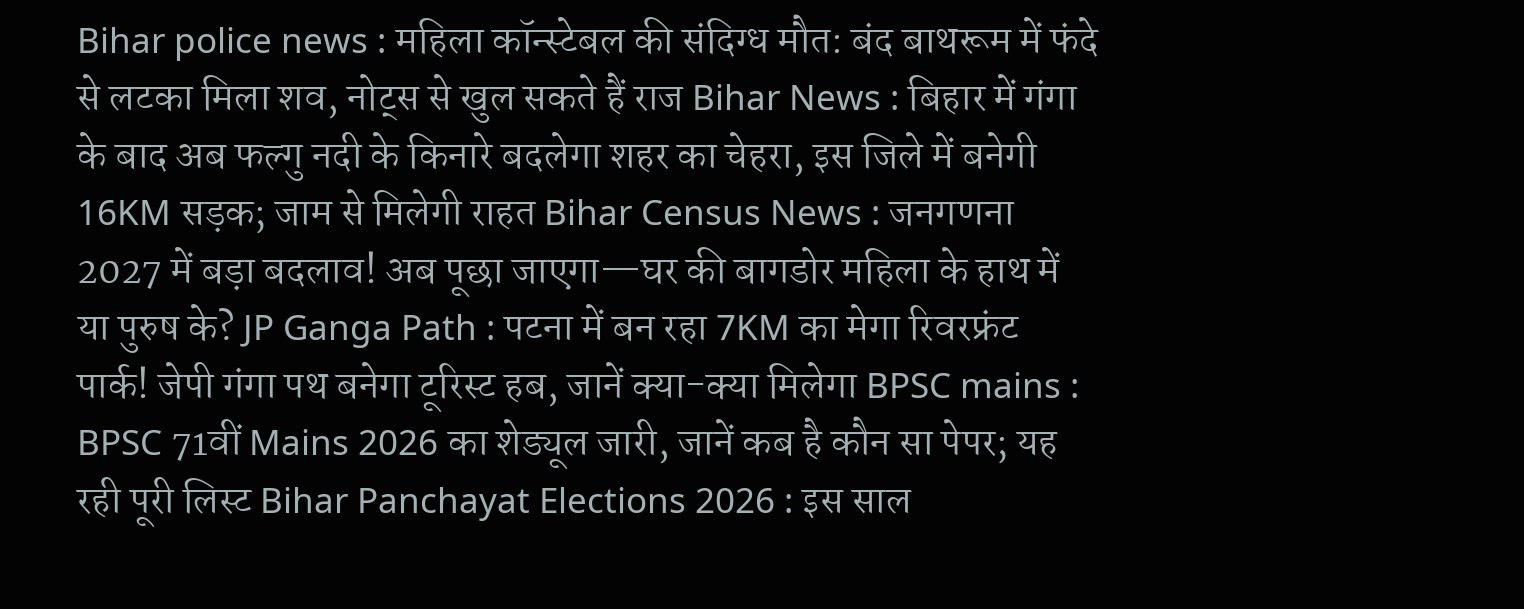Bihar police news : महिला कॉन्स्टेबल की संदिग्ध मौत: बंद बाथरूम में फंदे से लटका मिला शव, नोट्स से खुल सकते हैं राज Bihar News : बिहार में गंगा के बाद अब फल्गु नदी के किनारे बदलेगा शहर का चेहरा, इस जिले में बनेगी 16KM सड़क; जाम से मिलेगी राहत Bihar Census News : जनगणना 2027 में बड़ा बदलाव! अब पूछा जाएगा—घर की बागडोर महिला के हाथ में या पुरुष के? JP Ganga Path : पटना में बन रहा 7KM का मेगा रिवरफ्रंट पार्क! जेपी गंगा पथ बनेगा टूरिस्ट हब, जानें क्या-क्या मिलेगा BPSC mains : BPSC 71वीं Mains 2026 का शेड्यूल जारी, जानें कब है कौन सा पेपर; यह रही पूरी लिस्ट Bihar Panchayat Elections 2026 : इस साल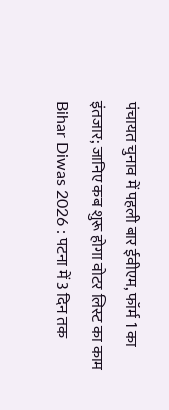पंचायत चुनाव में पहली बार ईवीएम, फॉर्म 1 का इंतजार; जानिए कब शुरू होगा वोटर लिस्ट का काम Bihar Diwas 2026 : पटना में 3 दिन तक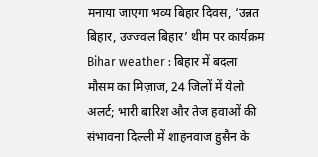मनाया जाएगा भव्य बिहार दिवस, ‘उन्नत बिहार, उज्ज्वल बिहार’ थीम पर कार्यक्रम Bihar weather : बिहार में बदला मौसम का मिज़ाज, 24 जिलों में येलो अलर्ट; भारी बारिश और तेज हवाओं की संभावना दिल्ली में शाहनवाज हुसैन के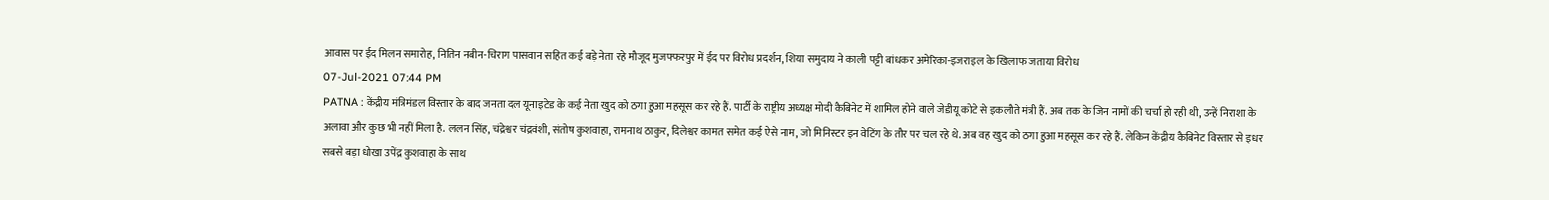आवास पर ईद मिलन समारोह, नितिन नबीन-चिराग पासवान सहित कई बड़े नेता रहे मौजूद मुजफ्फरपुर में ईद पर विरोध प्रदर्शन, शिया समुदाय ने काली पट्टी बांधकर अमेरिका-इजराइल के खिलाफ जताया विरोध
07-Jul-2021 07:44 PM
PATNA : केंद्रीय मंत्रिमंडल विस्तार के बाद जनता दल यूनाइटेड के कई नेता खुद को ठगा हुआ महसूस कर रहे हैं. पार्टी के राष्ट्रीय अध्यक्ष मोदी कैबिनेट में शामिल होने वाले जेडीयू कोटे से इकलौते मंत्री हैं. अब तक के जिन नामों की चर्चा हो रही थी, उन्हें निराशा के अलावा और कुछ भी नहीं मिला है. ललन सिंह, चंद्रेश्वर चंद्रवंशी, संतोष कुशवाहा, रामनाथ ठाकुर, दिलेश्वर कामत समेत कई ऐसे नाम, जो मिनिस्टर इन वेटिंग के तौर पर चल रहे थे. अब वह खुद को ठगा हुआ महसूस कर रहे हैं. लेकिन केंद्रीय कैबिनेट विस्तार से इधर सबसे बड़ा धोखा उपेंद्र कुशवाहा के साथ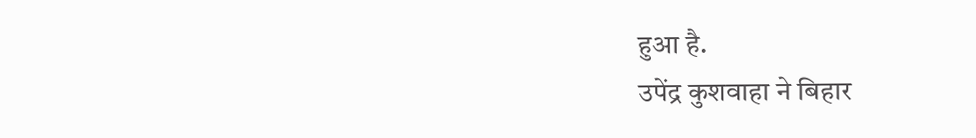हुआ है.
उपेंद्र कुशवाहा ने बिहार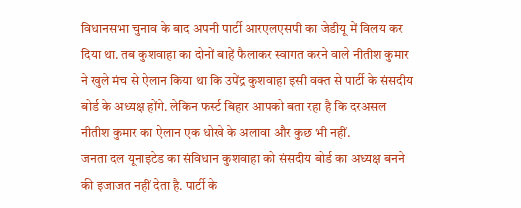विधानसभा चुनाव के बाद अपनी पार्टी आरएलएसपी का जेडीयू में विलय कर दिया था. तब कुशवाहा का दोनों बाहें फैलाकर स्वागत करने वाले नीतीश कुमार ने खुले मंच से ऐलान किया था कि उपेंद्र कुशवाहा इसी वक्त से पार्टी के संसदीय बोर्ड के अध्यक्ष होंगे. लेकिन फर्स्ट बिहार आपको बता रहा है कि दरअसल नीतीश कुमार का ऐलान एक धोखे के अलावा और कुछ भी नहीं.
जनता दल यूनाइटेड का संविधान कुशवाहा को संसदीय बोर्ड का अध्यक्ष बनने की इजाजत नहीं देता है. पार्टी के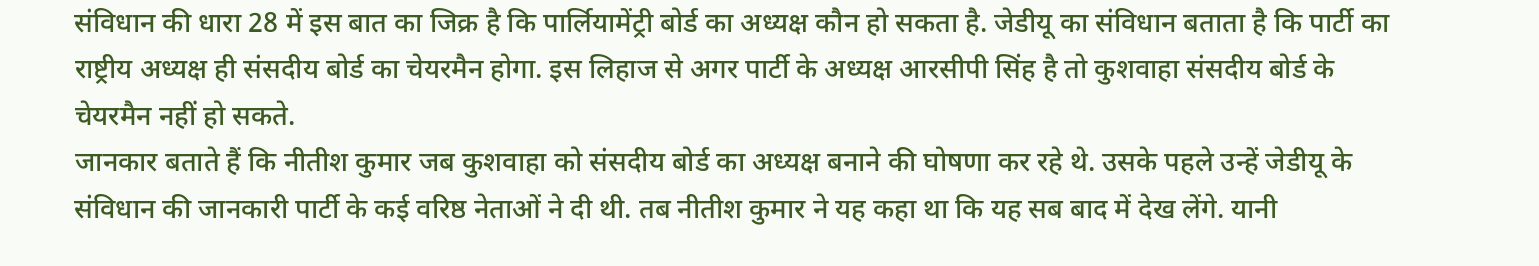संविधान की धारा 28 में इस बात का जिक्र है कि पार्लियामेंट्री बोर्ड का अध्यक्ष कौन हो सकता है. जेडीयू का संविधान बताता है कि पार्टी का राष्ट्रीय अध्यक्ष ही संसदीय बोर्ड का चेयरमैन होगा. इस लिहाज से अगर पार्टी के अध्यक्ष आरसीपी सिंह है तो कुशवाहा संसदीय बोर्ड के चेयरमैन नहीं हो सकते.
जानकार बताते हैं कि नीतीश कुमार जब कुशवाहा को संसदीय बोर्ड का अध्यक्ष बनाने की घोषणा कर रहे थे. उसके पहले उन्हें जेडीयू के संविधान की जानकारी पार्टी के कई वरिष्ठ नेताओं ने दी थी. तब नीतीश कुमार ने यह कहा था कि यह सब बाद में देख लेंगे. यानी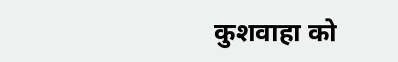कुशवाहा को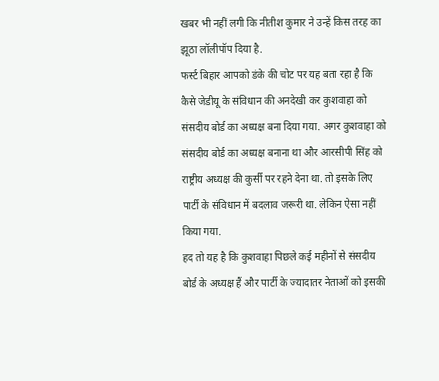खबर भी नहीं लगी कि नीतीश कुमार ने उन्हें किस तरह का झूठा लॉलीपॉप दिया है.
फर्स्ट बिहार आपको डंके की चोट पर यह बता रहा है कि कैसे जेडीयू के संविधान की अनदेखी कर कुशवाहा को संसदीय बोर्ड का अध्यक्ष बना दिया गया. अगर कुशवाहा को संसदीय बोर्ड का अध्यक्ष बनाना था और आरसीपी सिंह को राष्ट्रीय अध्यक्ष की कुर्सी पर रहने देना था. तो इसके लिए पार्टी के संविधान में बदलाव जरूरी था. लेकिन ऐसा नहीं किया गया.
हद तो यह है कि कुशवाहा पिछले कई महीनों से संसदीय बोर्ड के अध्यक्ष हैं और पार्टी के ज्यादातर नेताओं को इसकी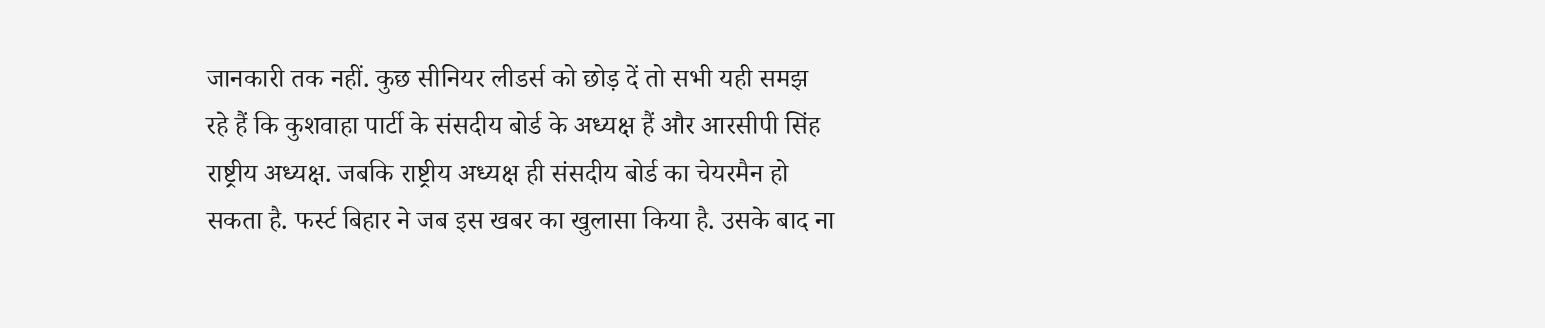जानकारी तक नहीं. कुछ सीनियर लीडर्स को छोड़ दें तो सभी यही समझ रहे हैं कि कुशवाहा पार्टी के संसदीय बोर्ड के अध्यक्ष हैं और आरसीपी सिंह राष्ट्रीय अध्यक्ष. जबकि राष्ट्रीय अध्यक्ष ही संसदीय बोर्ड का चेयरमैन हो सकता है. फर्स्ट बिहार ने जब इस खबर का खुलासा किया है. उसके बाद ना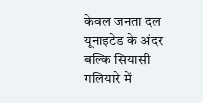केवल जनता दल यूनाइटेड के अंदर बल्कि सियासी गलियारे में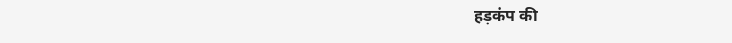हड़कंप की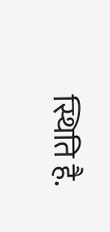स्थिति है.